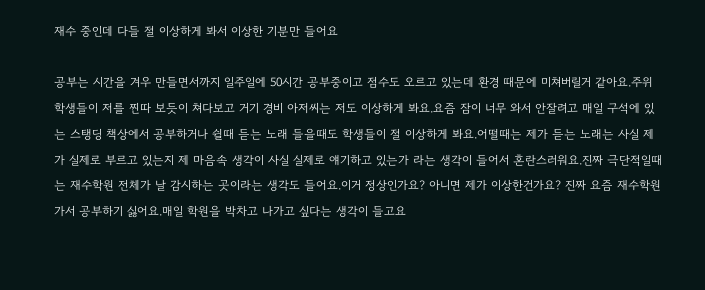재수 중인데 다들 절 이상하게 봐서 이상한 기분만 들어요

공부는 시간을 겨우 만들면서까지 일주일에 50시간 공부중이고 점수도 오르고 있는데 환경 때문에 미쳐버릴거 같아요.주위 학생들이 저를 찐따 보듯이 쳐다보고 거기 경비 아저씨는 저도 이상하게 봐요.요즘 잠이 너무 와서 안잘려고 매일 구석에 있는 스탱딩 책상에서 공부하거나 쉴때 듣는 노래 들을때도 학생들이 절 이상하게 봐요.어떨때는 제가 듣는 노래는 사실 제가 실제로 부르고 있는지 제 마음속 생각이 사실 실제로 얘기하고 있는가 라는 생각이 들어서 혼란스러워요.진짜 극단적일때는 재수학원 전체가 날 감시하는 곳이라는 생각도 들어요.이거 정상인가요? 아니면 제가 이상한건가요? 진짜 요즘 재수학원가서 공부하기 싫어요.매일 학원을 박차고 나가고 싶다는 생각이 들고요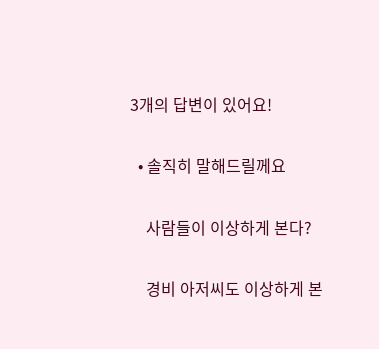3개의 답변이 있어요!

  • 솔직히 말해드릴께요

    사람들이 이상하게 본다?

    경비 아저씨도 이상하게 본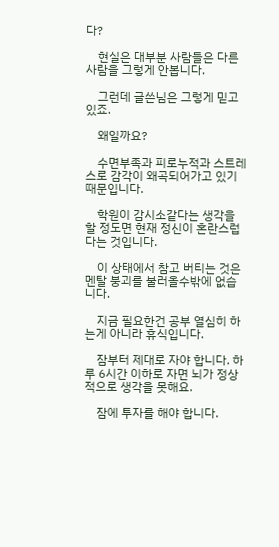다?

    현실은 대부분 사람들은 다른 사람을 그렇게 안봅니다.

    그런데 글쓴님은 그렇게 믿고 있죠.

    왜일까요?

    수면부족과 피로누적과 스트레스로 감각이 왜곡되어가고 있기 때문입니다.

    학원이 감시소같다는 생각을 할 정도면 현재 정신이 혼란스럽다는 것입니다.

    이 상태에서 참고 버티는 것은 멘탈 붕괴를 불러올수밖에 없습니다.

    지금 필요한건 공부 열심히 하는게 아니라 휴식입니다.

    잠부터 제대로 자야 합니다. 하루 6시간 이하로 자면 뇌가 정상적으로 생각을 못해요.

    잠에 투자를 해야 합니다.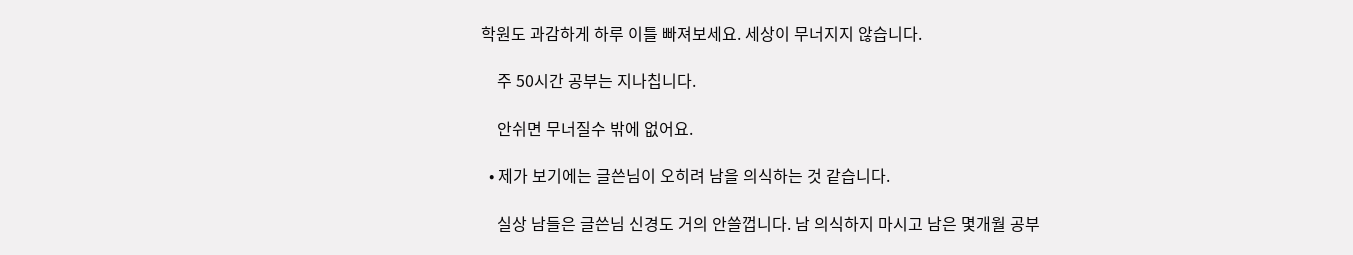학원도 과감하게 하루 이틀 빠져보세요. 세상이 무너지지 않습니다.

    주 50시간 공부는 지나칩니다.

    안쉬면 무너질수 밖에 없어요.

  • 제가 보기에는 글쓴님이 오히려 남을 의식하는 것 같습니다.

    실상 남들은 글쓴님 신경도 거의 안쓸껍니다. 남 의식하지 마시고 남은 몇개월 공부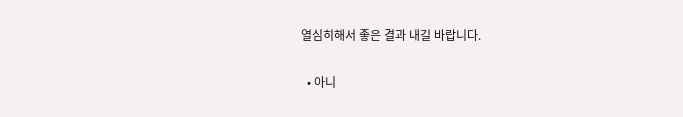열심히해서 좋은 결과 내길 바랍니다.

  • 아니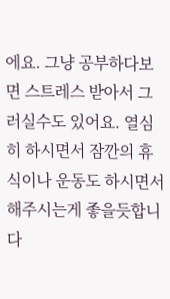에요. 그냥 공부하다보면 스트레스 받아서 그러실수도 있어요. 열심히 하시면서 잠깐의 휴식이나 운동도 하시면서 해주시는게 좋을듯합니다